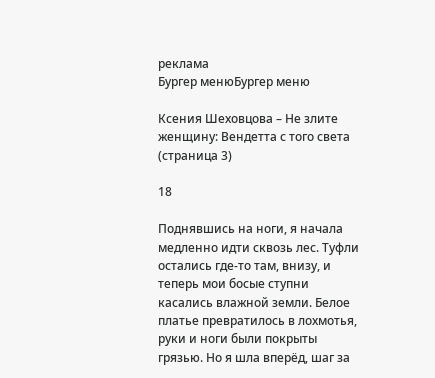реклама
Бургер менюБургер меню

Ксения Шеховцова – Не злите женщину: Вендетта с того света (страница 3)

18

Поднявшись на ноги, я начала медленно идти сквозь лес. Туфли остались где-то там, внизу, и теперь мои босые ступни касались влажной земли. Белое платье превратилось в лохмотья, руки и ноги были покрыты грязью. Но я шла вперёд, шаг за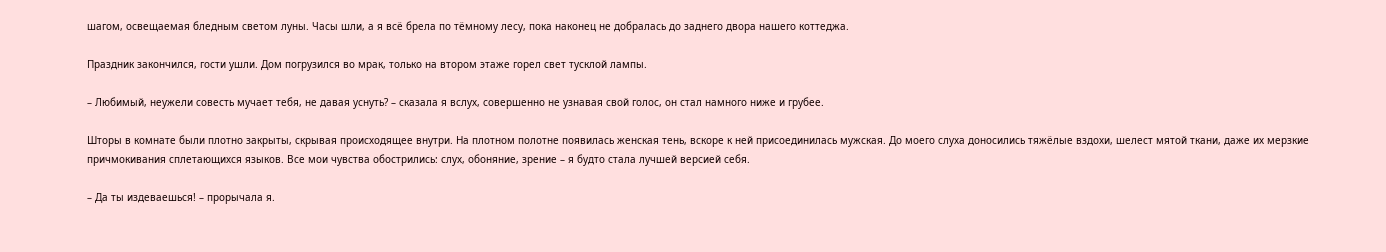шагом, освещаемая бледным светом луны. Часы шли, а я всё брела по тёмному лесу, пока наконец не добралась до заднего двора нашего коттеджа.

Праздник закончился, гости ушли. Дом погрузился во мрак, только на втором этаже горел свет тусклой лампы.

– Любимый, неужели совесть мучает тебя, не давая уснуть? – сказала я вслух, совершенно не узнавая свой голос, он стал намного ниже и грубее.

Шторы в комнате были плотно закрыты, скрывая происходящее внутри. На плотном полотне появилась женская тень, вскоре к ней присоединилась мужская. До моего слуха доносились тяжёлые вздохи, шелест мятой ткани, даже их мерзкие причмокивания сплетающихся языков. Все мои чувства обострились: слух, обоняние, зрение – я будто стала лучшей версией себя.

– Да ты издеваешься! – прорычала я.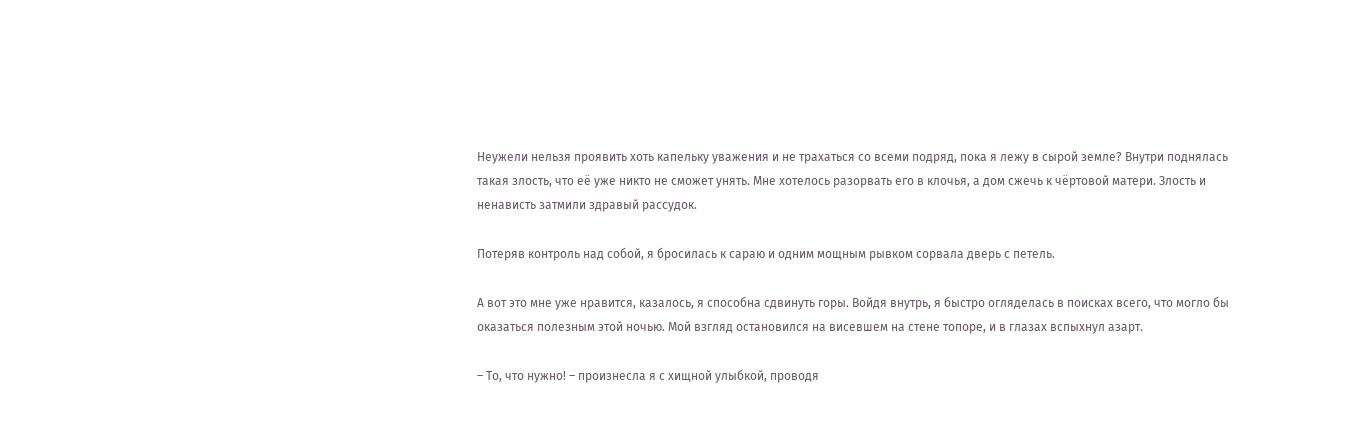Неужели нельзя проявить хоть капельку уважения и не трахаться со всеми подряд, пока я лежу в сырой земле? Внутри поднялась такая злость, что её уже никто не сможет унять. Мне хотелось разорвать его в клочья, а дом сжечь к чёртовой матери. Злость и ненависть затмили здравый рассудок.

Потеряв контроль над собой, я бросилась к сараю и одним мощным рывком сорвала дверь с петель.

А вот это мне уже нравится, казалось, я способна сдвинуть горы. Войдя внутрь, я быстро огляделась в поисках всего, что могло бы оказаться полезным этой ночью. Мой взгляд остановился на висевшем на стене топоре, и в глазах вспыхнул азарт.

– То, что нужно! – произнесла я с хищной улыбкой, проводя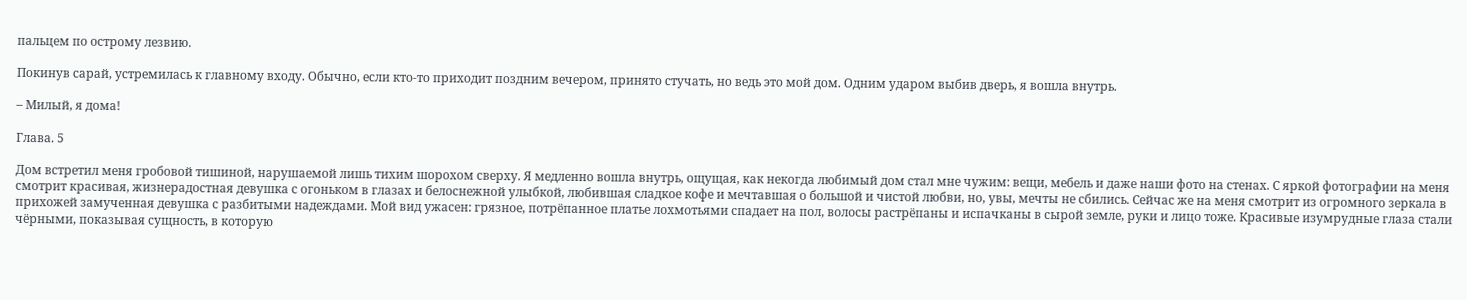пальцем по острому лезвию.

Покинув сарай, устремилась к главному входу. Обычно, если кто-то приходит поздним вечером, принято стучать, но ведь это мой дом. Одним ударом выбив дверь, я вошла внутрь.

– Милый, я дома!

Глава. 5

Дом встретил меня гробовой тишиной, нарушаемой лишь тихим шорохом сверху. Я медленно вошла внутрь, ощущая, как некогда любимый дом стал мне чужим: вещи, мебель и даже наши фото на стенах. С яркой фотографии на меня смотрит красивая, жизнерадостная девушка с огоньком в глазах и белоснежной улыбкой, любившая сладкое кофе и мечтавшая о большой и чистой любви, но, увы, мечты не сбились. Сейчас же на меня смотрит из огромного зеркала в прихожей замученная девушка с разбитыми надеждами. Мой вид ужасен: грязное, потрёпанное платье лохмотьями спадает на пол, волосы растрёпаны и испачканы в сырой земле, руки и лицо тоже. Красивые изумрудные глаза стали чёрными, показывая сущность, в которую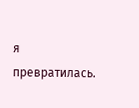я превратилась.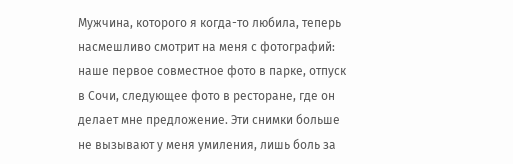Мужчина, которого я когда-то любила, теперь насмешливо смотрит на меня с фотографий: наше первое совместное фото в парке, отпуск в Сочи, следующее фото в ресторане, где он делает мне предложение. Эти снимки больше не вызывают у меня умиления, лишь боль за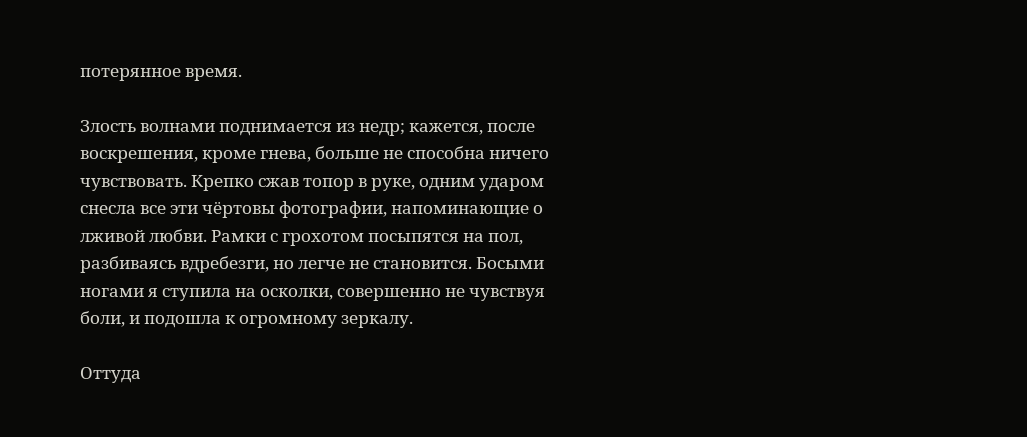потерянное время.

Злость волнами поднимается из недр; кажется, после воскрешения, кроме гнева, больше не способна ничего чувствовать. Крепко сжав топор в руке, одним ударом снесла все эти чёртовы фотографии, напоминающие о лживой любви. Рамки с грохотом посыпятся на пол, разбиваясь вдребезги, но легче не становится. Босыми ногами я ступила на осколки, совершенно не чувствуя боли, и подошла к огромному зеркалу.

Оттуда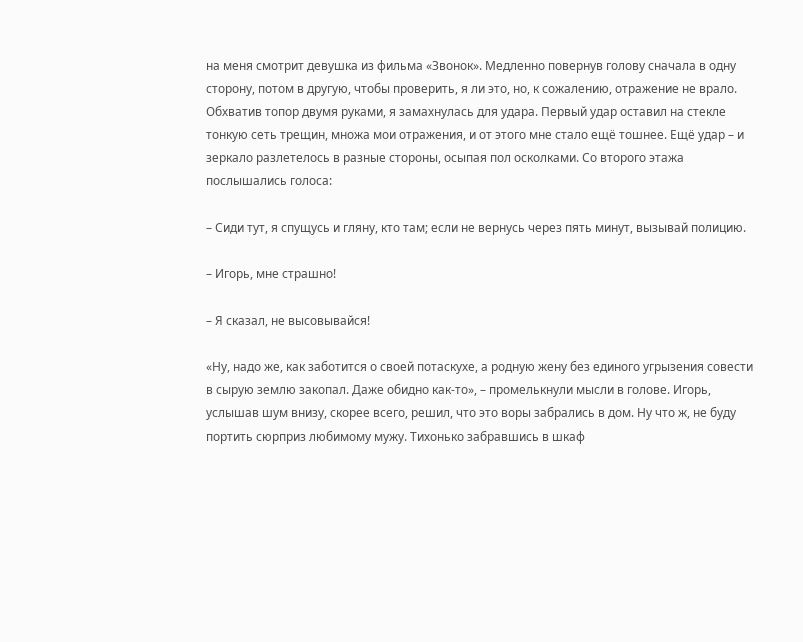на меня смотрит девушка из фильма «Звонок». Медленно повернув голову сначала в одну сторону, потом в другую, чтобы проверить, я ли это, но, к сожалению, отражение не врало. Обхватив топор двумя руками, я замахнулась для удара. Первый удар оставил на стекле тонкую сеть трещин, множа мои отражения, и от этого мне стало ещё тошнее. Ещё удар – и зеркало разлетелось в разные стороны, осыпая пол осколками. Со второго этажа послышались голоса:

– Сиди тут, я спущусь и гляну, кто там; если не вернусь через пять минут, вызывай полицию.

– Игорь, мне страшно!

– Я сказал, не высовывайся!

«Ну, надо же, как заботится о своей потаскухе, а родную жену без единого угрызения совести в сырую землю закопал. Даже обидно как-то», – промелькнули мысли в голове. Игорь, услышав шум внизу, скорее всего, решил, что это воры забрались в дом. Ну что ж, не буду портить сюрприз любимому мужу. Тихонько забравшись в шкаф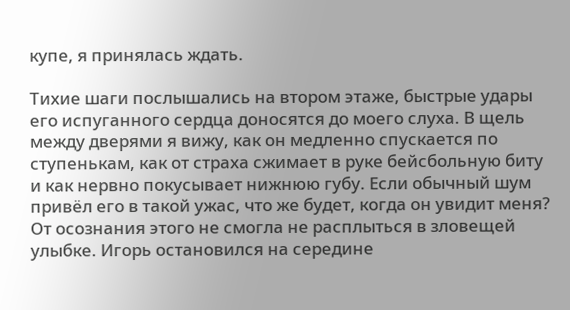купе, я принялась ждать.

Тихие шаги послышались на втором этаже, быстрые удары его испуганного сердца доносятся до моего слуха. В щель между дверями я вижу, как он медленно спускается по ступенькам, как от страха сжимает в руке бейсбольную биту и как нервно покусывает нижнюю губу. Если обычный шум привёл его в такой ужас, что же будет, когда он увидит меня? От осознания этого не смогла не расплыться в зловещей улыбке. Игорь остановился на середине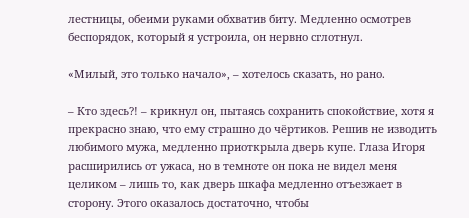лестницы, обеими руками обхватив биту. Медленно осмотрев беспорядок, который я устроила, он нервно сглотнул.

«Милый, это только начало», – хотелось сказать, но рано.

– Кто здесь?! – крикнул он, пытаясь сохранить спокойствие, хотя я прекрасно знаю, что ему страшно до чёртиков. Решив не изводить любимого мужа, медленно приоткрыла дверь купе. Глаза Игоря расширились от ужаса, но в темноте он пока не видел меня целиком – лишь то, как дверь шкафа медленно отъезжает в сторону. Этого оказалось достаточно, чтобы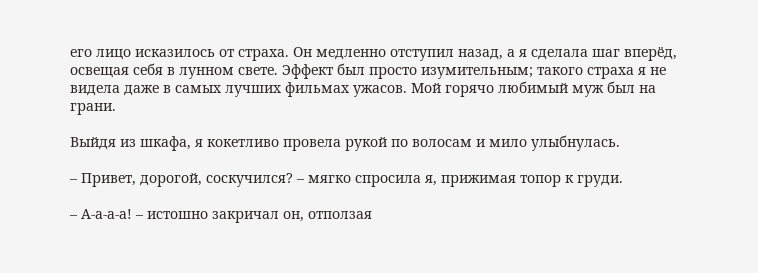его лицо исказилось от страха. Он медленно отступил назад, а я сделала шаг вперёд, освещая себя в лунном свете. Эффект был просто изумительным; такого страха я не видела даже в самых лучших фильмах ужасов. Мой горячо любимый муж был на грани.

Выйдя из шкафа, я кокетливо провела рукой по волосам и мило улыбнулась.

– Привет, дорогой, соскучился? – мягко спросила я, прижимая топор к груди.

– А-а-а-а! – истошно закричал он, отползая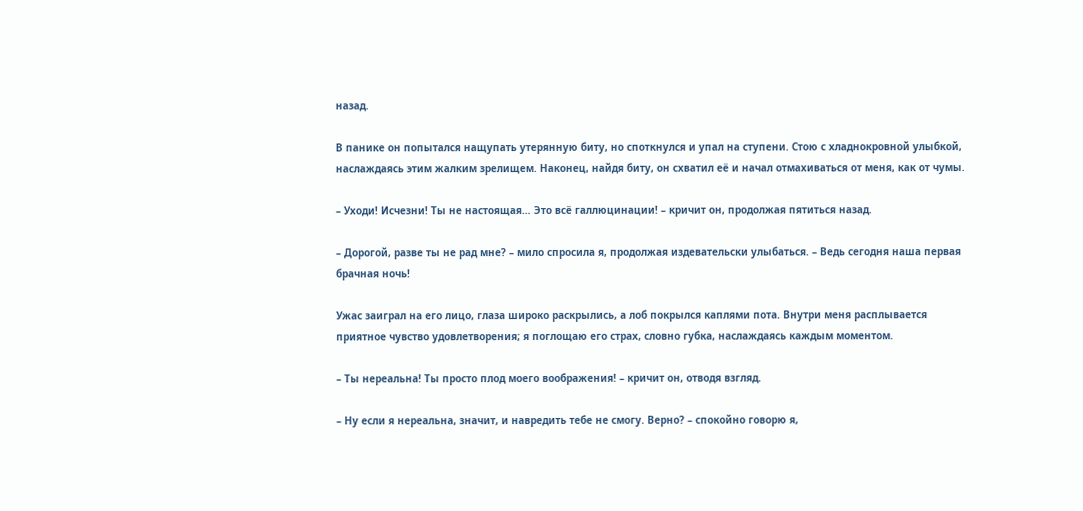назад.

В панике он попытался нащупать утерянную биту, но споткнулся и упал на ступени. Стою с хладнокровной улыбкой, наслаждаясь этим жалким зрелищем. Наконец, найдя биту, он схватил её и начал отмахиваться от меня, как от чумы.

– Уходи! Исчезни! Ты не настоящая… Это всё галлюцинации! – кричит он, продолжая пятиться назад.

– Дорогой, разве ты не рад мне? – мило спросила я, продолжая издевательски улыбаться. – Ведь сегодня наша первая брачная ночь!

Ужас заиграл на его лицо, глаза широко раскрылись, а лоб покрылся каплями пота. Внутри меня расплывается приятное чувство удовлетворения; я поглощаю его страх, словно губка, наслаждаясь каждым моментом.

– Ты нереальна! Ты просто плод моего воображения! – кричит он, отводя взгляд.

– Ну если я нереальна, значит, и навредить тебе не смогу. Верно? – спокойно говорю я,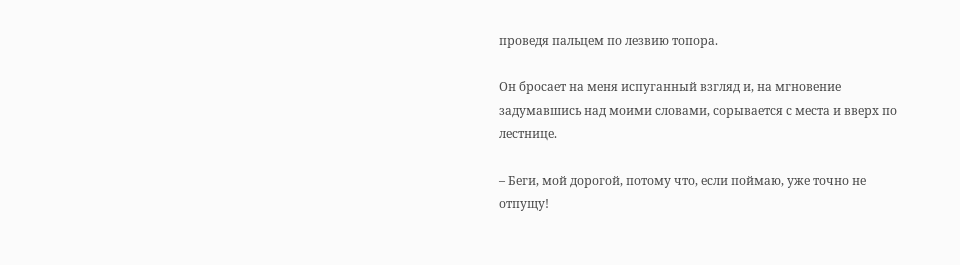проведя пальцем по лезвию топора.

Он бросает на меня испуганный взгляд и, на мгновение задумавшись над моими словами, сорывается с места и вверх по лестнице.

– Беги, мой дорогой, потому что, если поймаю, уже точно не отпущу!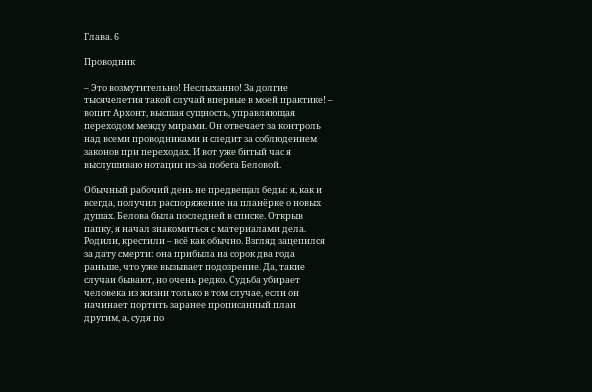Глава. 6

Проводник

– Это возмутительно! Неслыханно! За долгие тысячелетия такой случай впервые в моей практике! – вопит Архонт, высшая сущность, управляющая переходом между мирами. Он отвечает за контроль над всеми проводниками и следит за соблюдением законов при переходах. И вот уже битый час я выслушиваю нотации из-за побега Беловой.

Обычный рабочий день не предвещал беды: я, как и всегда, получил распоряжение на планёрке о новых душах. Белова была последней в списке. Открыв папку, я начал знакомиться с материалами дела. Родили, крестили – всё как обычно. Взгляд зацепился за дату смерти: она прибыла на сорок два года раньше, что уже вызывает подозрение. Да, такие случаи бывают, но очень редко. Судьба убирает человека из жизни только в том случае, если он начинает портить заранее прописанный план другим, а, судя по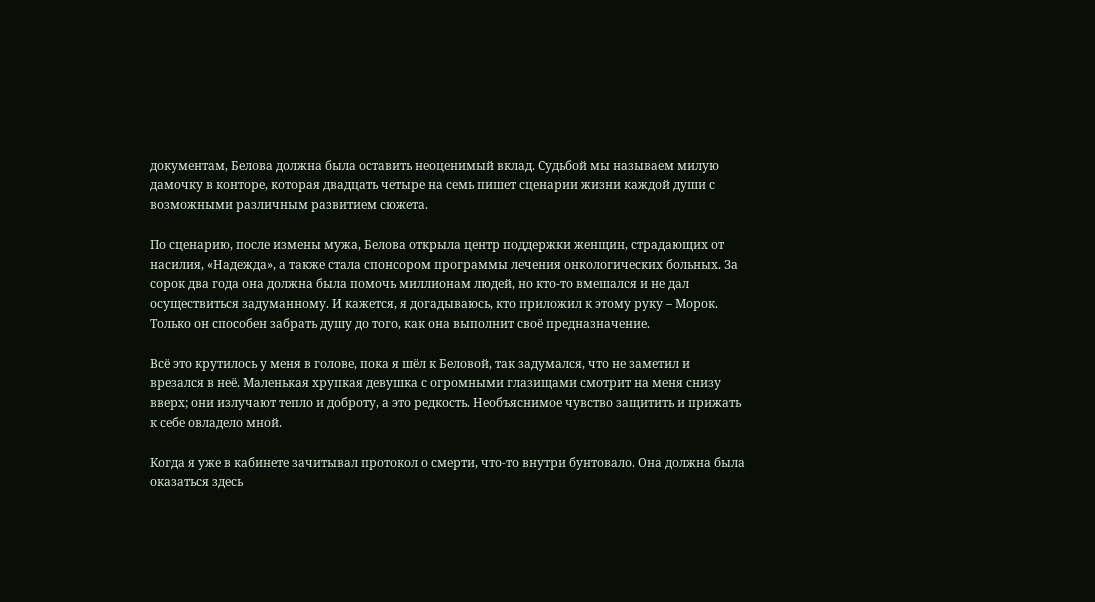документам, Белова должна была оставить неоценимый вклад. Судьбой мы называем милую дамочку в конторе, которая двадцать четыре на семь пишет сценарии жизни каждой души с возможными различным развитием сюжета.

По сценарию, после измены мужа, Белова открыла центр поддержки женщин, страдающих от насилия, «Надежда», а также стала спонсором программы лечения онкологических больных. За сорок два года она должна была помочь миллионам людей, но кто-то вмешался и не дал осуществиться задуманному. И кажется, я догадываюсь, кто приложил к этому руку – Морок. Только он способен забрать душу до того, как она выполнит своё предназначение.

Всё это крутилось у меня в голове, пока я шёл к Беловой, так задумался, что не заметил и врезался в неё. Маленькая хрупкая девушка с огромными глазищами смотрит на меня снизу вверх; они излучают тепло и доброту, а это редкость. Необъяснимое чувство защитить и прижать к себе овладело мной.

Когда я уже в кабинете зачитывал протокол о смерти, что-то внутри бунтовало. Она должна была оказаться здесь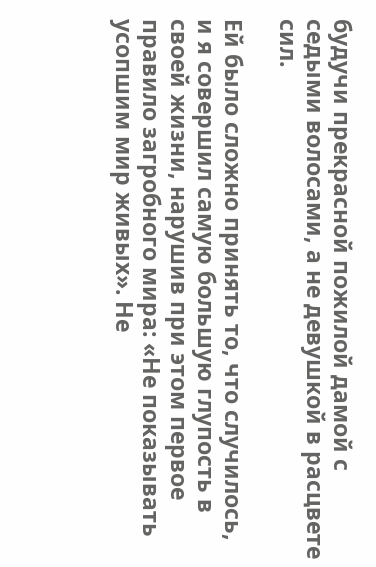будучи прекрасной пожилой дамой с седыми волосами, а не девушкой в расцвете сил.

Ей было сложно принять то, что случилось, и я совершил самую большую глупость в своей жизни, нарушив при этом первое правило загробного мира: «Не показывать усопшим мир живых». Не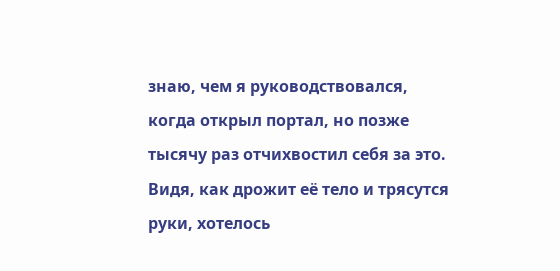знаю, чем я руководствовался, когда открыл портал, но позже тысячу раз отчихвостил себя за это. Видя, как дрожит её тело и трясутся руки, хотелось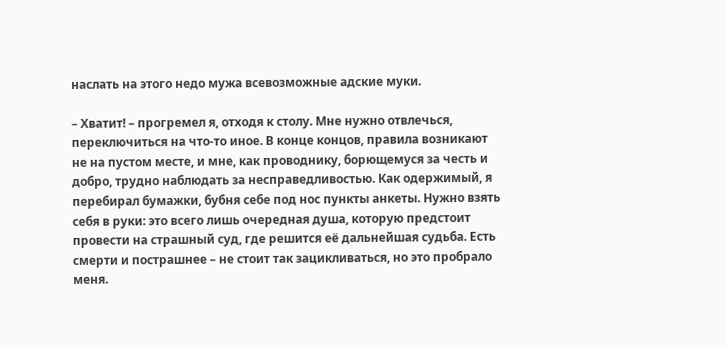наслать на этого недо мужа всевозможные адские муки.

– Хватит! – прогремел я, отходя к столу. Мне нужно отвлечься, переключиться на что-то иное. В конце концов, правила возникают не на пустом месте, и мне, как проводнику, борющемуся за честь и добро, трудно наблюдать за несправедливостью. Как одержимый, я перебирал бумажки, бубня себе под нос пункты анкеты. Нужно взять себя в руки: это всего лишь очередная душа, которую предстоит провести на страшный суд, где решится её дальнейшая судьба. Есть смерти и пострашнее – не стоит так зацикливаться, но это пробрало меня.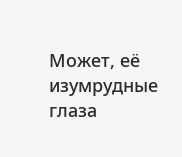Может, её изумрудные глаза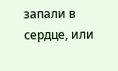запали в сердце, или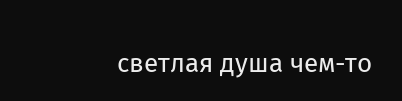светлая душа чем-то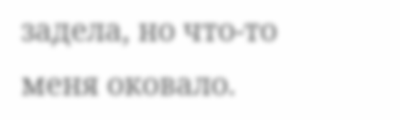задела, но что-то меня оковало.